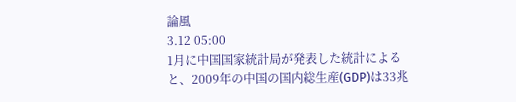論風
3.12 05:00
1月に中国国家統計局が発表した統計によると、2009年の中国の国内総生産(GDP)は33兆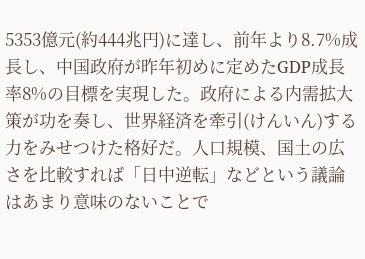5353億元(約444兆円)に達し、前年より8.7%成長し、中国政府が昨年初めに定めたGDP成長率8%の目標を実現した。政府による内需拡大策が功を奏し、世界経済を牽引(けんいん)する力をみせつけた格好だ。人口規模、国土の広さを比較すれば「日中逆転」などという議論はあまり意味のないことで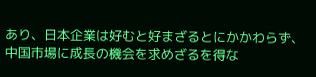あり、日本企業は好むと好まざるとにかかわらず、中国市場に成長の機会を求めざるを得な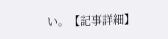い。【記事詳細】